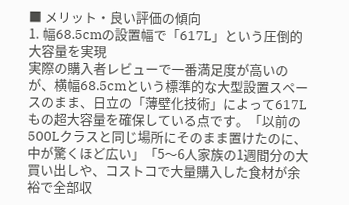■ メリット・良い評価の傾向
1. 幅68.5cmの設置幅で「617L」という圧倒的大容量を実現
実際の購入者レビューで一番満足度が高いのが、横幅68.5cmという標準的な大型設置スペースのまま、日立の「薄壁化技術」によって617Lもの超大容量を確保している点です。「以前の500Lクラスと同じ場所にそのまま置けたのに、中が驚くほど広い」「5〜6人家族の1週間分の大買い出しや、コストコで大量購入した食材が余裕で全部収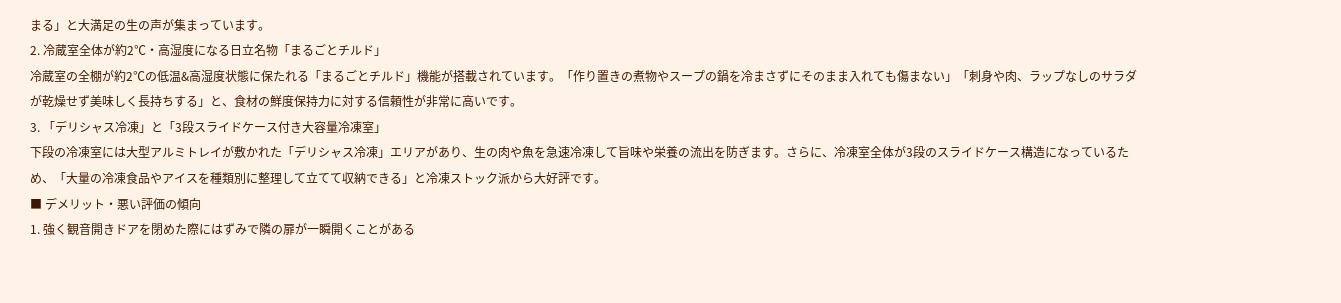まる」と大満足の生の声が集まっています。
2. 冷蔵室全体が約2℃・高湿度になる日立名物「まるごとチルド」
冷蔵室の全棚が約2℃の低温&高湿度状態に保たれる「まるごとチルド」機能が搭載されています。「作り置きの煮物やスープの鍋を冷まさずにそのまま入れても傷まない」「刺身や肉、ラップなしのサラダが乾燥せず美味しく長持ちする」と、食材の鮮度保持力に対する信頼性が非常に高いです。
3. 「デリシャス冷凍」と「3段スライドケース付き大容量冷凍室」
下段の冷凍室には大型アルミトレイが敷かれた「デリシャス冷凍」エリアがあり、生の肉や魚を急速冷凍して旨味や栄養の流出を防ぎます。さらに、冷凍室全体が3段のスライドケース構造になっているため、「大量の冷凍食品やアイスを種類別に整理して立てて収納できる」と冷凍ストック派から大好評です。
■ デメリット・悪い評価の傾向
1. 強く観音開きドアを閉めた際にはずみで隣の扉が一瞬開くことがある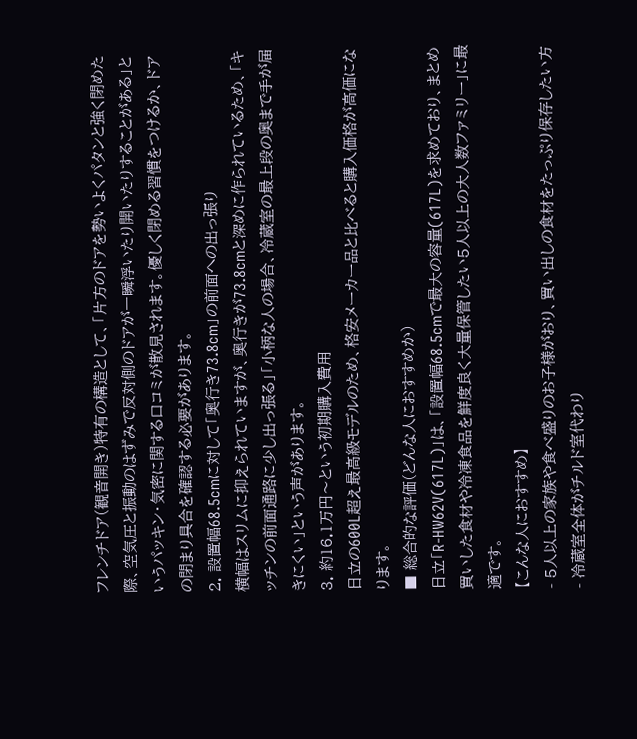フレンチドア(観音開き)特有の構造として、「片方のドアを勢いよくパタンと強く閉めた際、空気圧と振動のはずみで反対側のドアが一瞬浮いたり開いたりすることがある」というパッキン・気密に関する口コミが散見されます。優しく閉める習慣をつけるか、ドアの閉まり具合を確認する必要があります。
2. 設置幅68.5cmに対して「奥行き73.8cm」の前面への出っ張り
横幅はスリムに抑えられていますが、奥行きが73.8cmと深めに作られているため、「キッチンの前面通路に少し出っ張る」「小柄な人の場合、冷蔵室の最上段の奥まで手が届きにくい」という声があります。
3. 約16.1万円〜という初期購入費用
日立の600L超え最高級モデルのため、格安メーカー品と比べると購入価格が高価になります。
■ 総合的な評価(どんな人におすすめか)
日立「R-HW62V(617L)」は、「設置幅68.5cmで最大の容量(617L)を求めており、まとめ買いした食材や冷凍食品を鮮度良く大量保管したい5人以上の大人数ファミリー」に最適です。
【こんな人におすすめ】
- 5人以上の家族や食べ盛りのお子様がおり、買い出しの食材をたっぷり保存したい方
- 冷蔵室全体がチルド室代わり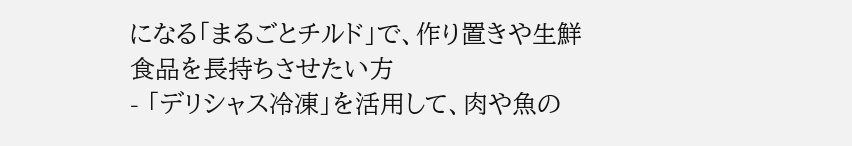になる「まるごとチルド」で、作り置きや生鮮食品を長持ちさせたい方
- 「デリシャス冷凍」を活用して、肉や魚の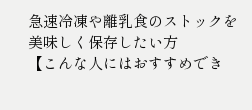急速冷凍や離乳食のストックを美味しく保存したい方
【こんな人にはおすすめでき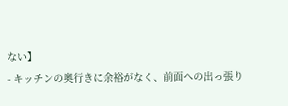ない】
- キッチンの奥行きに余裕がなく、前面への出っ張り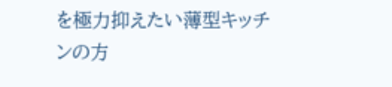を極力抑えたい薄型キッチンの方